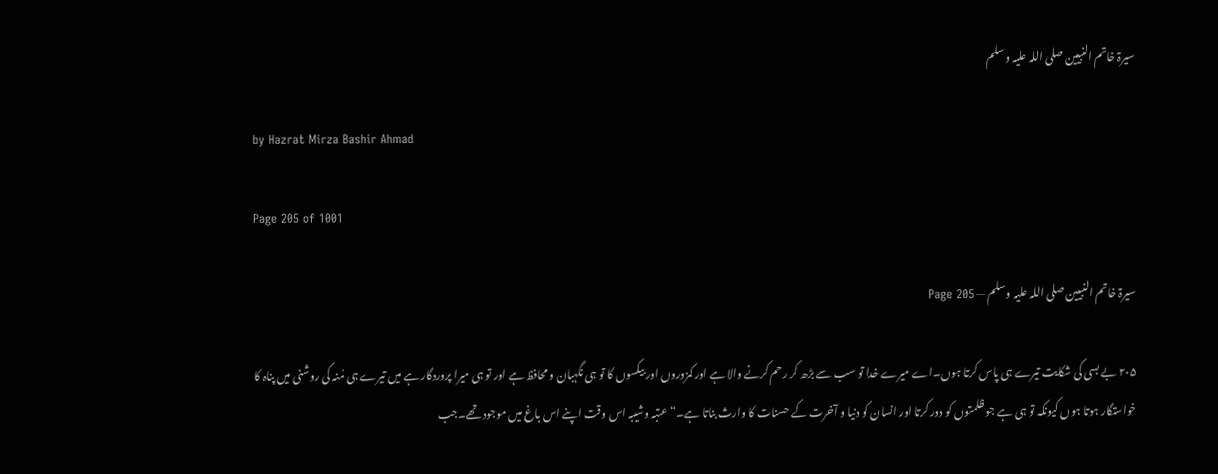سیرۃ خاتم النبیین صلی اللہ علیہ وسلم

by Hazrat Mirza Bashir Ahmad

Page 205 of 1001

سیرۃ خاتم النبیین صلی اللہ علیہ وسلم — Page 205

۲۰۵ بے بسی کی شکایت تیرے ہی پاس کرتا ہوں۔اے میرے خدا تو سب سے بڑھ کر رحم کرنے والا ہے اور کمزوروں اور بیکسوں کا تو ہی نگہبان و محافظ ہے اور تو ہی میرا پروردگار ہے میں تیرے ہی مُنہ کی روشنی میں پناہ کا خواستگار ہوتا ہوں کیونکہ تو ہی ہے جو ظلمتوں کو دور کرتا اور انسان کو دنیا و آخرت کے حسنات کا وارث بناتا ہے۔“ عتبہ وشیبہ اس وقت اپنے اس باغ میں موجود تھے۔جب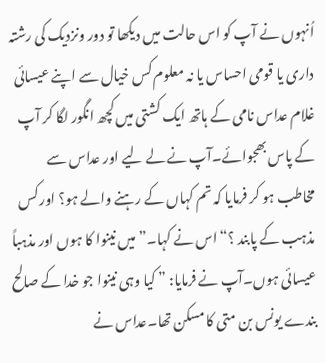اُنہوں نے آپ کو اس حالت میں دیکھا تو دور ونزدیک کی رشتہ داری یا قومی احساس یا نہ معلوم کس خیال سے اپنے عیسائی غلام عداس نامی کے ہاتھ ایک کشتی میں کچھ انگور لگا کر آپ کے پاس بھجوائے۔آپ نے لے لیے اور عداس سے مخاطب ہو کر فرمایا کہ تم کہاں کے رہنے والے ہو؟ اور کس مذہب کے پابند ؟“ اس نے کہا۔”میں نینوا کا ہوں اور مذہباً عیسائی ہوں۔آپ نے فرمایا: ” کیا وہی نینوا جو خدا کے صالح بندے یونس بن متی کا مسکن تھا۔عداس نے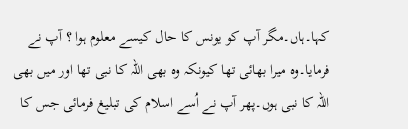کہا۔ہاں۔مگر آپ کو یونس کا حال کیسے معلوم ہوا ؟ آپ نے فرمایا۔وہ میرا بھائی تھا کیونکہ وہ بھی اللہ کا نبی تھا اور میں بھی اللہ کا نبی ہوں۔پھر آپ نے اُسے اسلام کی تبلیغ فرمائی جس کا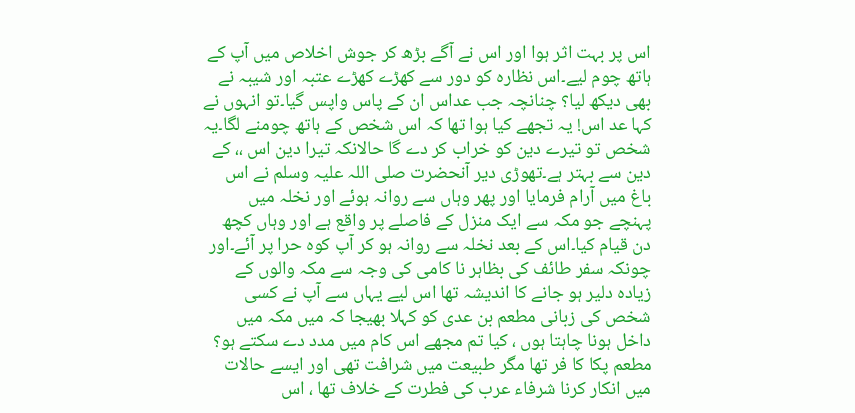اس پر بہت اثر ہوا اور اس نے آگے بڑھ کر جوش اخلاص میں آپ کے ہاتھ چوم لیے۔اس نظارہ کو دور سے کھڑے کھڑے عتبہ اور شیبہ نے بھی دیکھ لیا؟ چنانچہ جب عداس ان کے پاس واپس گیا۔تو انہوں نے کہا عد اس! یہ تجھے کیا ہوا تھا کہ اس شخص کے ہاتھ چومنے لگا۔یہ شخص تو تیرے دین کو خراب کر دے گا حالانکہ تیرا دین اس ،، کے دین سے بہتر ہے۔تھوڑی دیر آنحضرت صلی اللہ علیہ وسلم نے اس باغ میں آرام فرمایا اور پھر وہاں سے روانہ ہوئے اور نخلہ میں پہنچے جو مکہ سے ایک منزل کے فاصلے پر واقع ہے اور وہاں کچھ دن قیام کیا۔اس کے بعد نخلہ سے روانہ ہو کر آپ کوہ حرا پر آئے۔اور چونکہ سفر طائف کی بظاہر نا کامی کی وجہ سے مکہ والوں کے زیادہ دلیر ہو جانے کا اندیشہ تھا اس لیے یہاں سے آپ نے کسی شخص کی زبانی مطعم بن عدی کو کہلا بھیجا کہ میں مکہ میں داخل ہونا چاہتا ہوں ، کیا تم مجھے اس کام میں مدد دے سکتے ہو؟ مطعم پکا کا فر تھا مگر طبیعت میں شرافت تھی اور ایسے حالات میں انکار کرنا شرفاء عرب کی فطرت کے خلاف تھا ، اس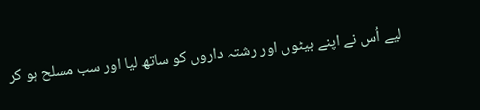لیے اُس نے اپنے بیٹوں اور رشتہ داروں کو ساتھ لیا اور سب مسلح ہو کر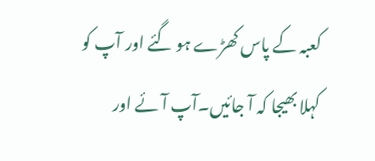کعبہ کے پاس کھڑے ہو گئے اور آپ کو کہلا بھیجا کہ آ جائیں۔آپ آئے اور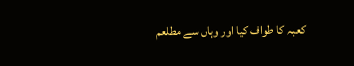کعبہ کا طواف کیا اور وہاں سے مطلعم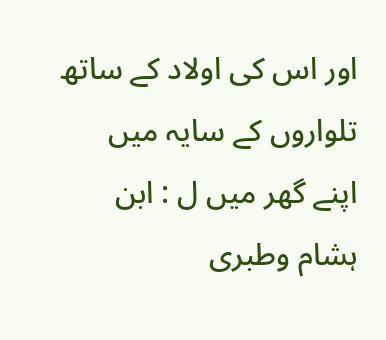اور اس کی اولاد کے ساتھ تلواروں کے سایہ میں اپنے گھر میں ل : ابن ہشام وطبری